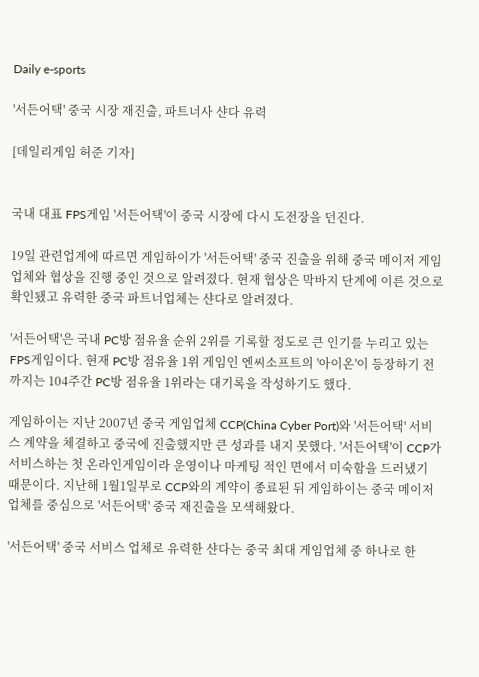Daily e-sports

'서든어택' 중국 시장 재진출, 파트너사 샨다 유력

[데일리게임 허준 기자]


국내 대표 FPS게임 '서든어택'이 중국 시장에 다시 도전장을 던진다.

19일 관련업계에 따르면 게임하이가 '서든어택' 중국 진출을 위해 중국 메이저 게임업체와 협상을 진행 중인 것으로 알려졌다. 현재 협상은 막바지 단계에 이른 것으로 확인됐고 유력한 중국 파트너업체는 샨다로 알려졌다.

'서든어택'은 국내 PC방 점유율 순위 2위를 기록할 정도로 큰 인기를 누리고 있는 FPS게임이다. 현재 PC방 점유율 1위 게임인 엔씨소프트의 '아이온'이 등장하기 전까지는 104주간 PC방 점유율 1위라는 대기록을 작성하기도 했다.

게임하이는 지난 2007년 중국 게임업체 CCP(China Cyber Port)와 '서든어택' 서비스 계약을 체결하고 중국에 진출했지만 큰 성과를 내지 못했다. '서든어택'이 CCP가 서비스하는 첫 온라인게임이라 운영이나 마케팅 적인 면에서 미숙함을 드러냈기 때문이다. 지난해 1월1일부로 CCP와의 계약이 종료된 뒤 게임하이는 중국 메이저 업체를 중심으로 '서든어택' 중국 재진출을 모색해왔다.

'서든어택' 중국 서비스 업체로 유력한 샨다는 중국 최대 게임업체 중 하나로 한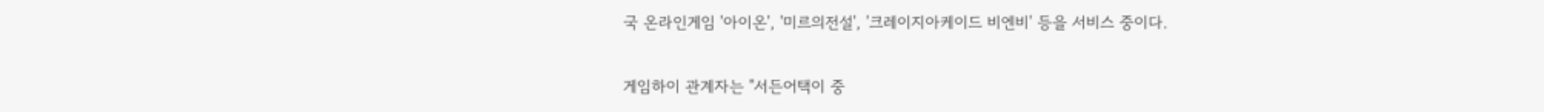국 온라인게임 '아이온', '미르의전설', '크레이지아케이드 비엔비' 등을 서비스 중이다.

게임하이 관계자는 "서든어택이 중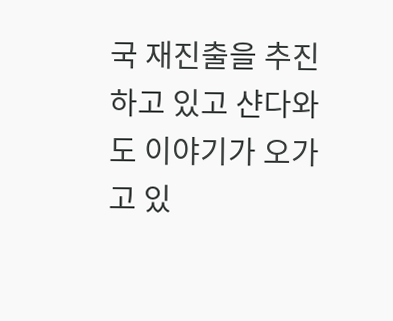국 재진출을 추진하고 있고 샨다와도 이야기가 오가고 있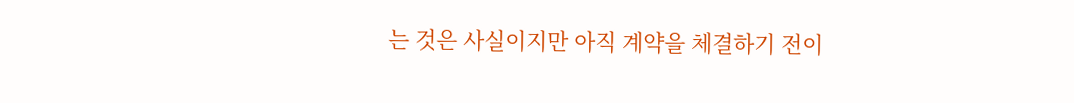는 것은 사실이지만 아직 계약을 체결하기 전이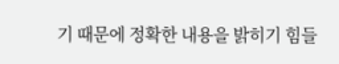기 때문에 정확한 내용을 밝히기 힘들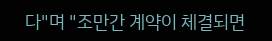다"며 "조만간 계약이 체결되면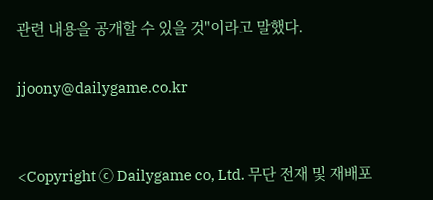관련 내용을 공개할 수 있을 것"이라고 말했다.

jjoony@dailygame.co.kr


<Copyright ⓒ Dailygame co, Ltd. 무단 전재 및 재배포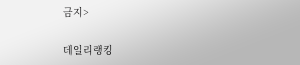금지>

데일리랭킹